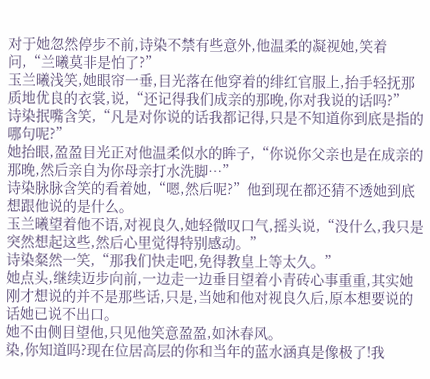对于她忽然停步不前,诗染不禁有些意外,他温柔的凝视她,笑着问,“兰曦莫非是怕了?”
玉兰曦浅笑,她眼帘一垂,目光落在他穿着的绯红官服上,抬手轻抚那质地优良的衣裳,说,“还记得我们成亲的那晚,你对我说的话吗?”
诗染抿嘴含笑,“凡是对你说的话我都记得,只是不知道你到底是指的哪句呢?”
她抬眼,盈盈目光正对他温柔似水的眸子,“你说你父亲也是在成亲的那晚,然后亲自为你母亲打水洗脚…”
诗染脉脉含笑的看着她,“嗯,然后呢?”他到现在都还猜不透她到底想跟他说的是什么。
玉兰曦望着他不语,对视良久,她轻微叹口气,摇头说,“没什么,我只是突然想起这些,然后心里觉得特别感动。”
诗染粲然一笑,“那我们快走吧,免得教皇上等太久。”
她点头,继续迈步向前,一边走一边垂目望着小青砖心事重重,其实她刚才想说的并不是那些话,只是,当她和他对视良久后,原本想要说的话她已说不出口。
她不由侧目望他,只见他笑意盈盈,如沐春风。
染,你知道吗?现在位居高层的你和当年的蓝水涵真是像极了!我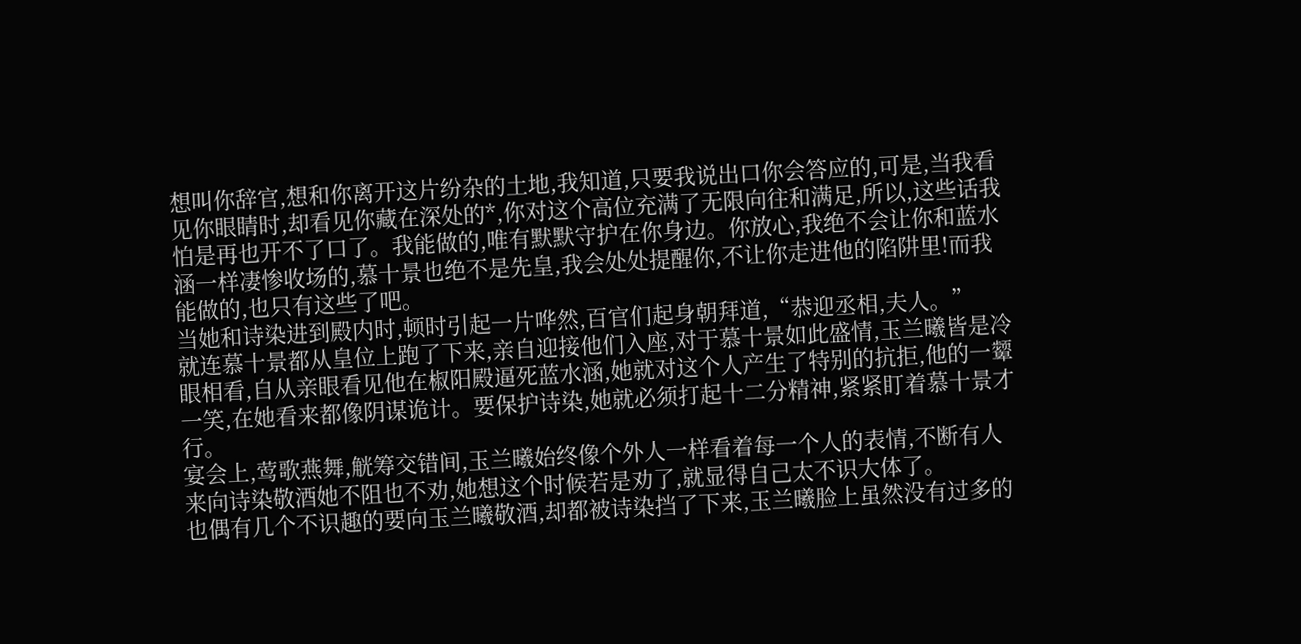想叫你辞官,想和你离开这片纷杂的土地,我知道,只要我说出口你会答应的,可是,当我看见你眼睛时,却看见你藏在深处的*,你对这个高位充满了无限向往和满足,所以,这些话我怕是再也开不了口了。我能做的,唯有默默守护在你身边。你放心,我绝不会让你和蓝水涵一样凄惨收场的,慕十景也绝不是先皇,我会处处提醒你,不让你走进他的陷阱里!而我能做的,也只有这些了吧。
当她和诗染进到殿内时,顿时引起一片哗然,百官们起身朝拜道,“恭迎丞相,夫人。”
就连慕十景都从皇位上跑了下来,亲自迎接他们入座,对于慕十景如此盛情,玉兰曦皆是冷眼相看,自从亲眼看见他在椒阳殿逼死蓝水涵,她就对这个人产生了特别的抗拒,他的一颦一笑,在她看来都像阴谋诡计。要保护诗染,她就必须打起十二分精神,紧紧盯着慕十景才行。
宴会上,莺歌燕舞,觥筹交错间,玉兰曦始终像个外人一样看着每一个人的表情,不断有人来向诗染敬酒她不阻也不劝,她想这个时候若是劝了,就显得自己太不识大体了。
也偶有几个不识趣的要向玉兰曦敬酒,却都被诗染挡了下来,玉兰曦脸上虽然没有过多的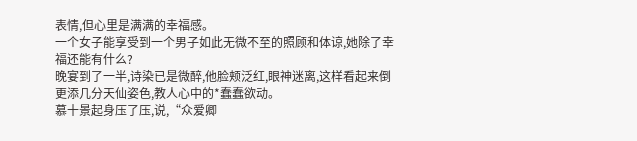表情,但心里是满满的幸福感。
一个女子能享受到一个男子如此无微不至的照顾和体谅,她除了幸福还能有什么?
晚宴到了一半,诗染已是微醉,他脸颊泛红,眼神迷离,这样看起来倒更添几分天仙姿色,教人心中的*蠢蠢欲动。
慕十景起身压了压,说,“众爱卿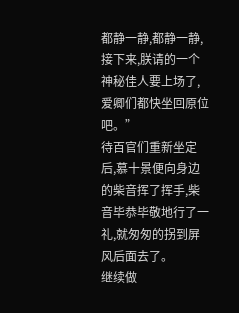都静一静,都静一静,接下来,朕请的一个神秘佳人要上场了,爱卿们都快坐回原位吧。”
待百官们重新坐定后,慕十景便向身边的柴音挥了挥手,柴音毕恭毕敬地行了一礼,就匆匆的拐到屏风后面去了。
继续做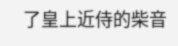了皇上近侍的柴音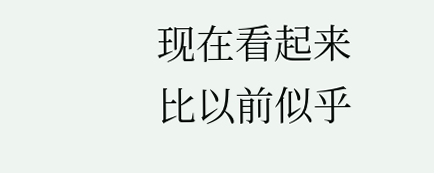现在看起来比以前似乎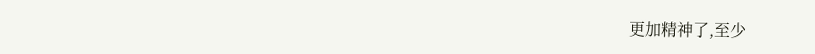更加精神了,至少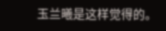玉兰曦是这样觉得的。